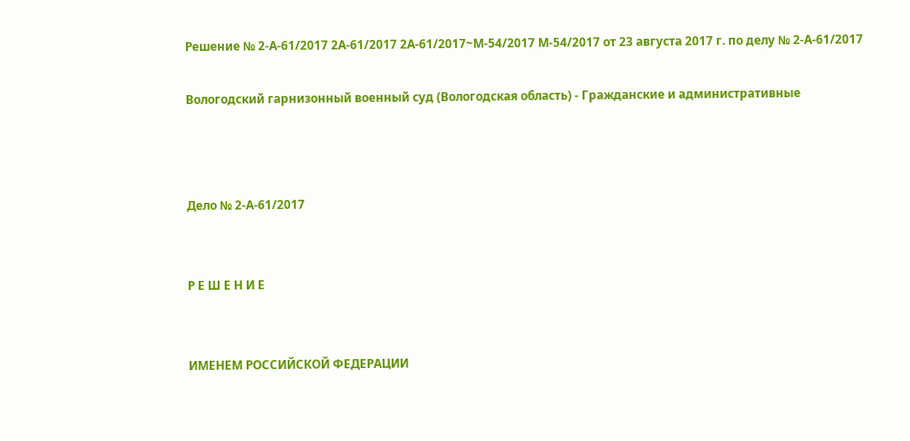Решение № 2-А-61/2017 2А-61/2017 2А-61/2017~М-54/2017 М-54/2017 от 23 августа 2017 г. по делу № 2-А-61/2017

Вологодский гарнизонный военный суд (Вологодская область) - Гражданские и административные



Дело № 2-А-61/2017


Р Е Ш Е Н И Е


ИМЕНЕМ РОССИЙСКОЙ ФЕДЕРАЦИИ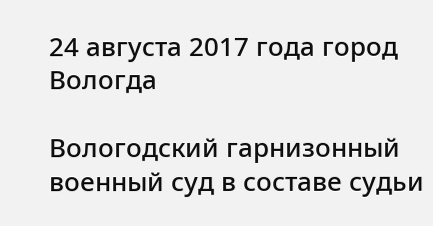24 августа 2017 года город Вологда

Вологодский гарнизонный военный суд в составе судьи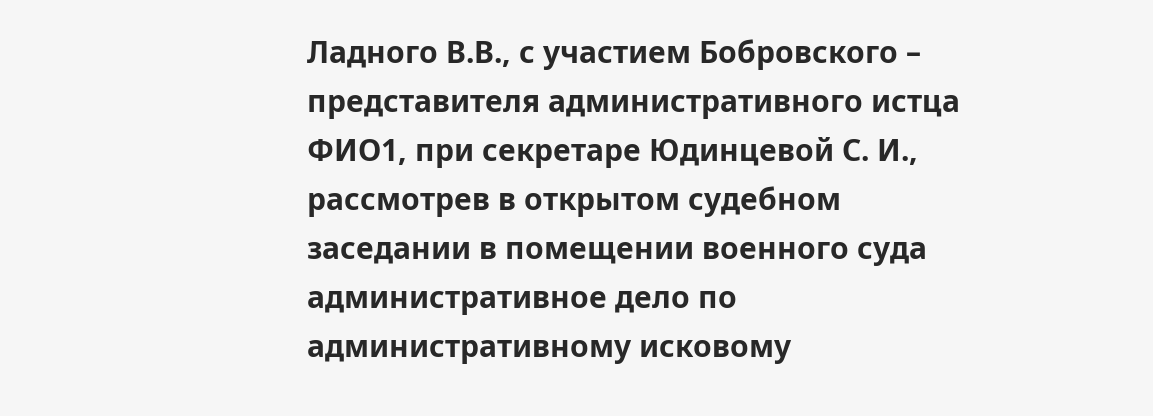Ладного В.В., с участием Бобровского – представителя административного истца ФИО1, при секретаре Юдинцевой С. И., рассмотрев в открытом судебном заседании в помещении военного суда административное дело по административному исковому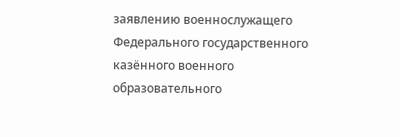заявлению военнослужащего Федерального государственного казённого военного образовательного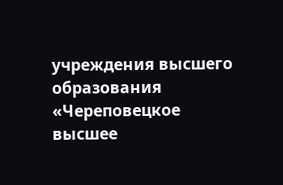учреждения высшего образования «Череповецкое высшее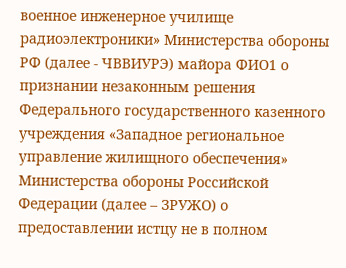военное инженерное училище радиоэлектроники» Министерства обороны РФ (далее - ЧВВИУРЭ) майора ФИО1 о признании незаконным решения Федерального государственного казенного учреждения «Западное региональное управление жилищного обеспечения» Министерства обороны Российской Федерации (далее – ЗРУЖО) о предоставлении истцу не в полном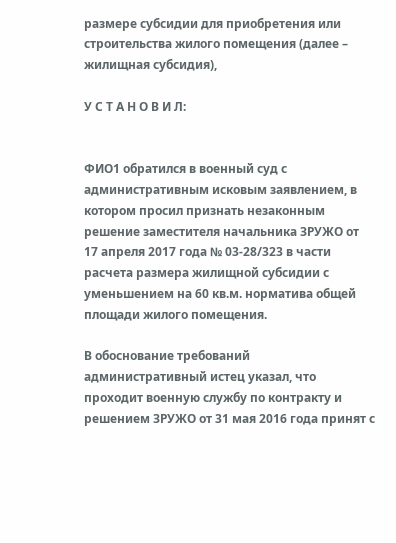размере субсидии для приобретения или строительства жилого помещения (далее – жилищная субсидия),

У С Т А Н О В И Л:


ФИО1 обратился в военный суд с административным исковым заявлением, в котором просил признать незаконным решение заместителя начальника ЗРУЖО от 17 апреля 2017 года № 03-28/323 в части расчета размера жилищной субсидии с уменьшением на 60 кв.м. норматива общей площади жилого помещения.

В обоснование требований административный истец указал, что проходит военную службу по контракту и решением ЗРУЖО от 31 мая 2016 года принят с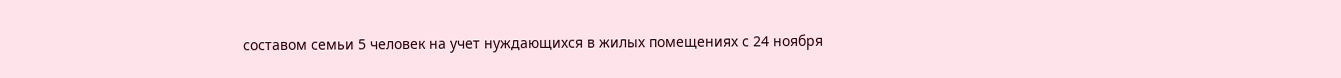составом семьи 5 человек на учет нуждающихся в жилых помещениях с 24 ноября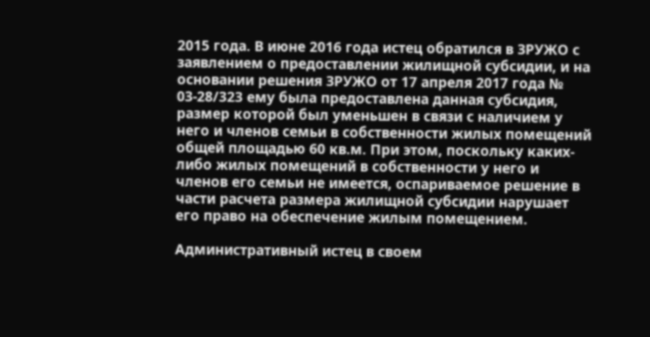2015 года. В июне 2016 года истец обратился в ЗРУЖО с заявлением о предоставлении жилищной субсидии, и на основании решения ЗРУЖО от 17 апреля 2017 года № 03-28/323 ему была предоставлена данная субсидия, размер которой был уменьшен в связи с наличием у него и членов семьи в собственности жилых помещений общей площадью 60 кв.м. При этом, поскольку каких-либо жилых помещений в собственности у него и членов его семьи не имеется, оспариваемое решение в части расчета размера жилищной субсидии нарушает его право на обеспечение жилым помещением.

Административный истец в своем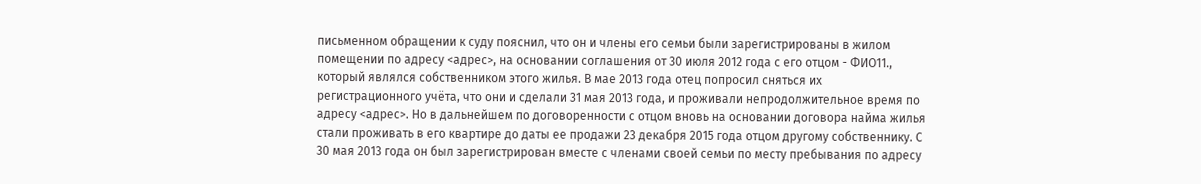письменном обращении к суду пояснил, что он и члены его семьи были зарегистрированы в жилом помещении по адресу <адрес>, на основании соглашения от 30 июля 2012 года с его отцом - ФИО11., который являлся собственником этого жилья. В мае 2013 года отец попросил сняться их регистрационного учёта, что они и сделали 31 мая 2013 года, и проживали непродолжительное время по адресу <адрес>. Но в дальнейшем по договоренности с отцом вновь на основании договора найма жилья стали проживать в его квартире до даты ее продажи 23 декабря 2015 года отцом другому собственнику. С 30 мая 2013 года он был зарегистрирован вместе с членами своей семьи по месту пребывания по адресу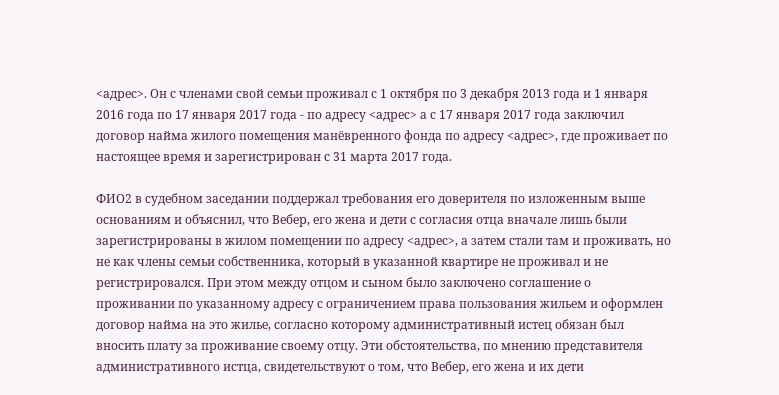<адрес>. Он с членами свой семьи проживал с 1 октября по 3 декабря 2013 года и 1 января 2016 года по 17 января 2017 года - по адресу <адрес> а с 17 января 2017 года заключил договор найма жилого помещения манёвренного фонда по адресу <адрес>, где проживает по настоящее время и зарегистрирован с 31 марта 2017 года.

ФИО2 в судебном заседании поддержал требования его доверителя по изложенным выше основаниям и объяснил, что Вебер, его жена и дети с согласия отца вначале лишь были зарегистрированы в жилом помещении по адресу <адрес>, а затем стали там и проживать, но не как члены семьи собственника, который в указанной квартире не проживал и не регистрировался. При этом между отцом и сыном было заключено соглашение о проживании по указанному адресу с ограничением права пользования жильем и оформлен договор найма на это жилье, согласно которому административный истец обязан был вносить плату за проживание своему отцу. Эти обстоятельства, по мнению представителя административного истца, свидетельствуют о том, что Вебер, его жена и их дети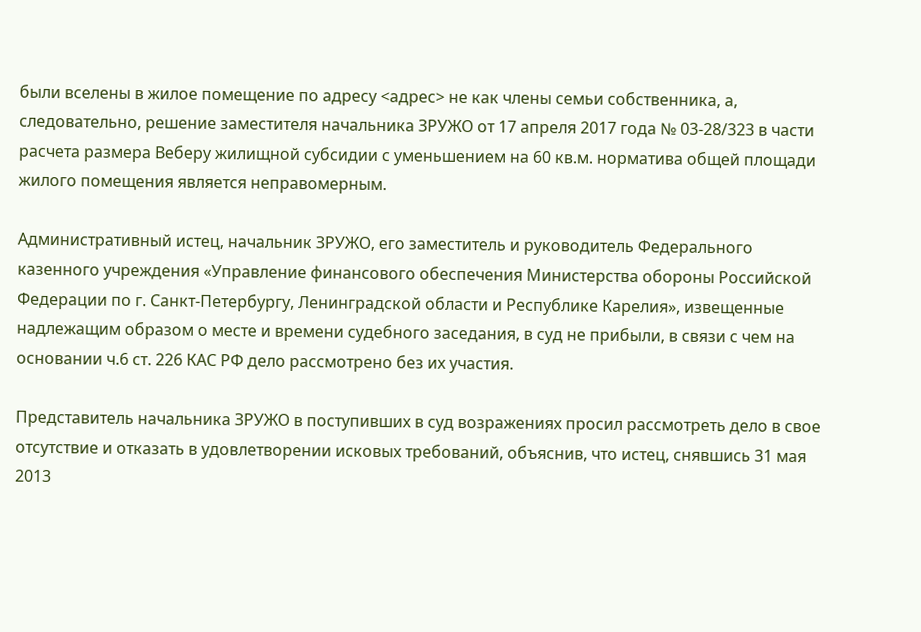были вселены в жилое помещение по адресу <адрес> не как члены семьи собственника, а, следовательно, решение заместителя начальника ЗРУЖО от 17 апреля 2017 года № 03-28/323 в части расчета размера Веберу жилищной субсидии с уменьшением на 60 кв.м. норматива общей площади жилого помещения является неправомерным.

Административный истец, начальник ЗРУЖО, его заместитель и руководитель Федерального казенного учреждения «Управление финансового обеспечения Министерства обороны Российской Федерации по г. Санкт-Петербургу, Ленинградской области и Республике Карелия», извещенные надлежащим образом о месте и времени судебного заседания, в суд не прибыли, в связи с чем на основании ч.6 ст. 226 КАС РФ дело рассмотрено без их участия.

Представитель начальника ЗРУЖО в поступивших в суд возражениях просил рассмотреть дело в свое отсутствие и отказать в удовлетворении исковых требований, объяснив, что истец, снявшись 31 мая 2013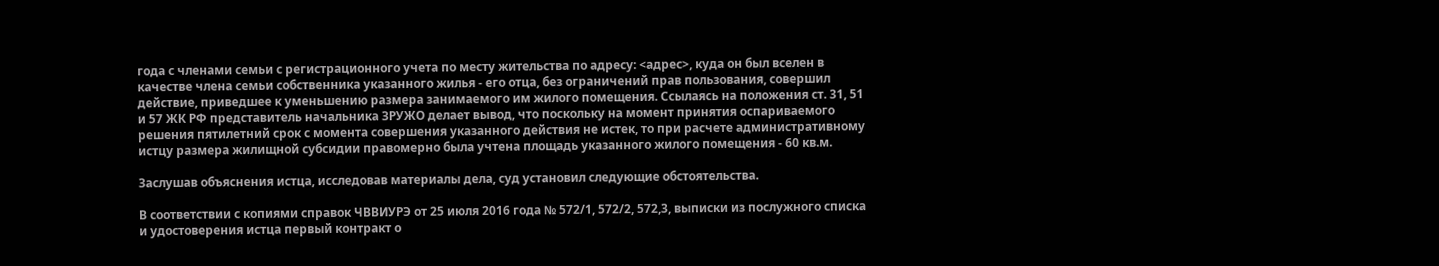года с членами семьи с регистрационного учета по месту жительства по адресу: <адрес>, куда он был вселен в качестве члена семьи собственника указанного жилья - его отца, без ограничений прав пользования, совершил действие, приведшее к уменьшению размера занимаемого им жилого помещения. Ссылаясь на положения ст. 31, 51 и 57 ЖК РФ представитель начальника ЗРУЖО делает вывод, что поскольку на момент принятия оспариваемого решения пятилетний срок с момента совершения указанного действия не истек, то при расчете административному истцу размера жилищной субсидии правомерно была учтена площадь указанного жилого помещения - 60 кв.м.

Заслушав объяснения истца, исследовав материалы дела, суд установил следующие обстоятельства.

В соответствии с копиями справок ЧВВИУРЭ от 25 июля 2016 года № 572/1, 572/2, 572,3, выписки из послужного списка и удостоверения истца первый контракт о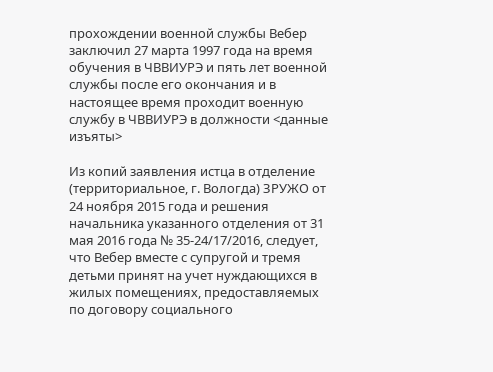прохождении военной службы Вебер заключил 27 марта 1997 года на время обучения в ЧВВИУРЭ и пять лет военной службы после его окончания и в настоящее время проходит военную службу в ЧВВИУРЭ в должности <данные изъяты>

Из копий заявления истца в отделение (территориальное, г. Вологда) ЗРУЖО от 24 ноября 2015 года и решения начальника указанного отделения от 31 мая 2016 года № 35-24/17/2016, следует, что Вебер вместе с супругой и тремя детьми принят на учет нуждающихся в жилых помещениях, предоставляемых по договору социального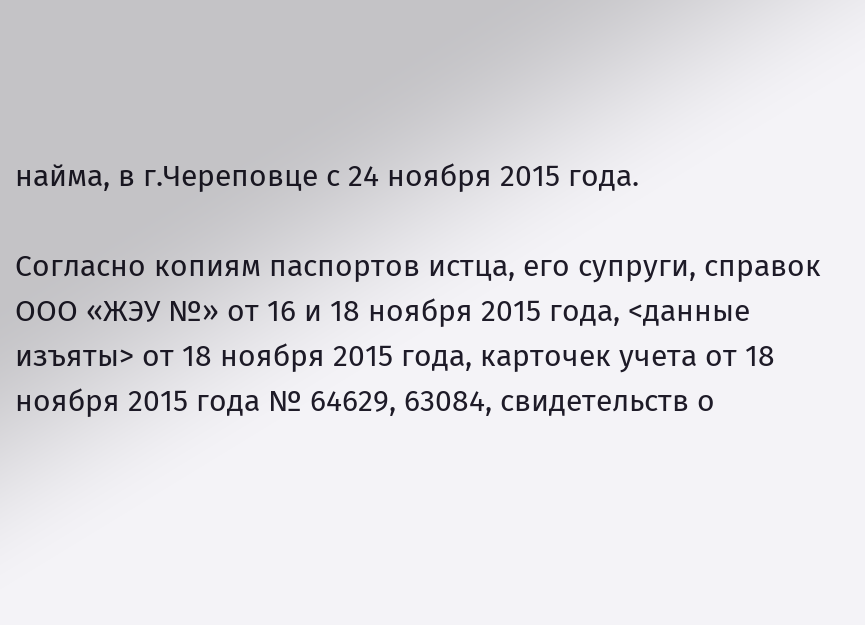найма, в г.Череповце с 24 ноября 2015 года.

Согласно копиям паспортов истца, его супруги, справок ООО «ЖЭУ №» от 16 и 18 ноября 2015 года, <данные изъяты> от 18 ноября 2015 года, карточек учета от 18 ноября 2015 года № 64629, 63084, свидетельств о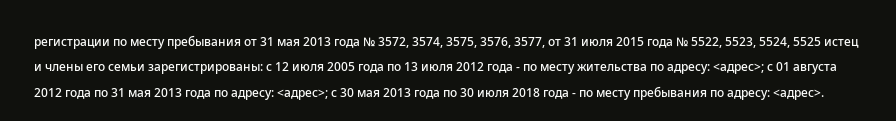регистрации по месту пребывания от 31 мая 2013 года № 3572, 3574, 3575, 3576, 3577, от 31 июля 2015 года № 5522, 5523, 5524, 5525 истец и члены его семьи зарегистрированы: с 12 июля 2005 года по 13 июля 2012 года - по месту жительства по адресу: <адрес>; с 01 августа 2012 года по 31 мая 2013 года по адресу: <адрес>; с 30 мая 2013 года по 30 июля 2018 года - по месту пребывания по адресу: <адрес>.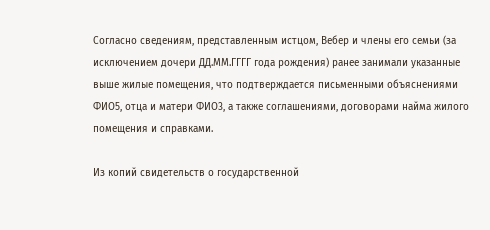Согласно сведениям, представленным истцом, Вебер и члены его семьи (за исключением дочери ДД.ММ.ГГГГ года рождения) ранее занимали указанные выше жилые помещения, что подтверждается письменными объяснениями ФИО5, отца и матери ФИО3, а также соглашениями, договорами найма жилого помещения и справками.

Из копий свидетельств о государственной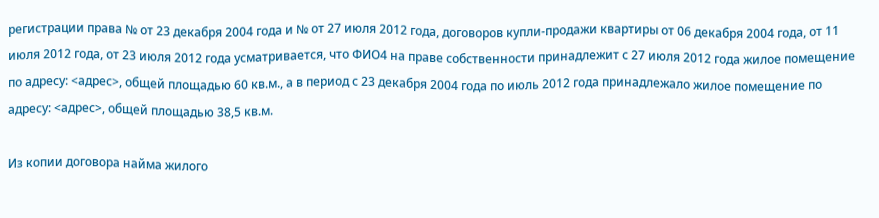регистрации права № от 23 декабря 2004 года и № от 27 июля 2012 года, договоров купли-продажи квартиры от 06 декабря 2004 года, от 11 июля 2012 года, от 23 июля 2012 года усматривается, что ФИО4 на праве собственности принадлежит с 27 июля 2012 года жилое помещение по адресу: <адрес>, общей площадью 60 кв.м., а в период с 23 декабря 2004 года по июль 2012 года принадлежало жилое помещение по адресу: <адрес>, общей площадью 38,5 кв.м.

Из копии договора найма жилого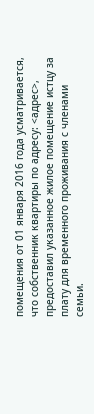помещения от 01 января 2016 года усматривается, что собственник квартиры по адресу: <адрес>, предоставил указанное жилое помещение истцу за плату для временного проживания с членами семьи.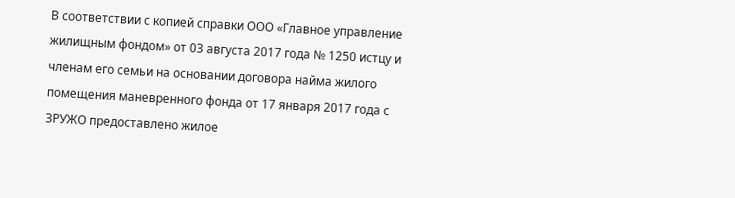В соответствии с копией справки ООО «Главное управление жилищным фондом» от 03 августа 2017 года № 1250 истцу и членам его семьи на основании договора найма жилого помещения маневренного фонда от 17 января 2017 года с ЗРУЖО предоставлено жилое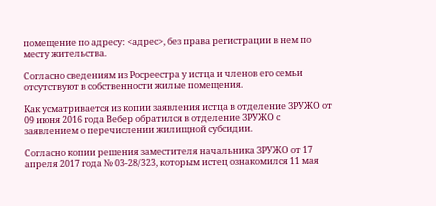помещение по адресу: <адрес>, без права регистрации в нем по месту жительства.

Согласно сведениям из Росреестра у истца и членов его семьи отсутствуют в собственности жилые помещения.

Как усматривается из копии заявления истца в отделение ЗРУЖО от 09 июня 2016 года Вебер обратился в отделение ЗРУЖО с заявлением о перечислении жилищной субсидии.

Согласно копии решения заместителя начальника ЗРУЖО от 17 апреля 2017 года № 03-28/323, которым истец ознакомился 11 мая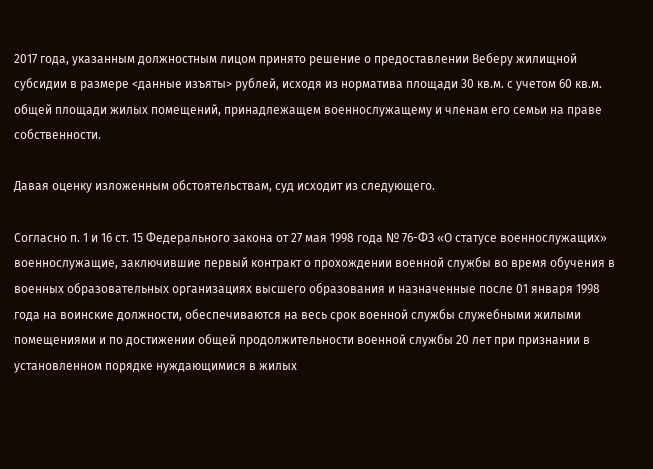2017 года, указанным должностным лицом принято решение о предоставлении Веберу жилищной субсидии в размере <данные изъяты> рублей, исходя из норматива площади 30 кв.м. с учетом 60 кв.м. общей площади жилых помещений, принадлежащем военнослужащему и членам его семьи на праве собственности.

Давая оценку изложенным обстоятельствам, суд исходит из следующего.

Согласно п. 1 и 16 ст. 15 Федерального закона от 27 мая 1998 года № 76-ФЗ «О статусе военнослужащих» военнослужащие, заключившие первый контракт о прохождении военной службы во время обучения в военных образовательных организациях высшего образования и назначенные после 01 января 1998 года на воинские должности, обеспечиваются на весь срок военной службы служебными жилыми помещениями и по достижении общей продолжительности военной службы 20 лет при признании в установленном порядке нуждающимися в жилых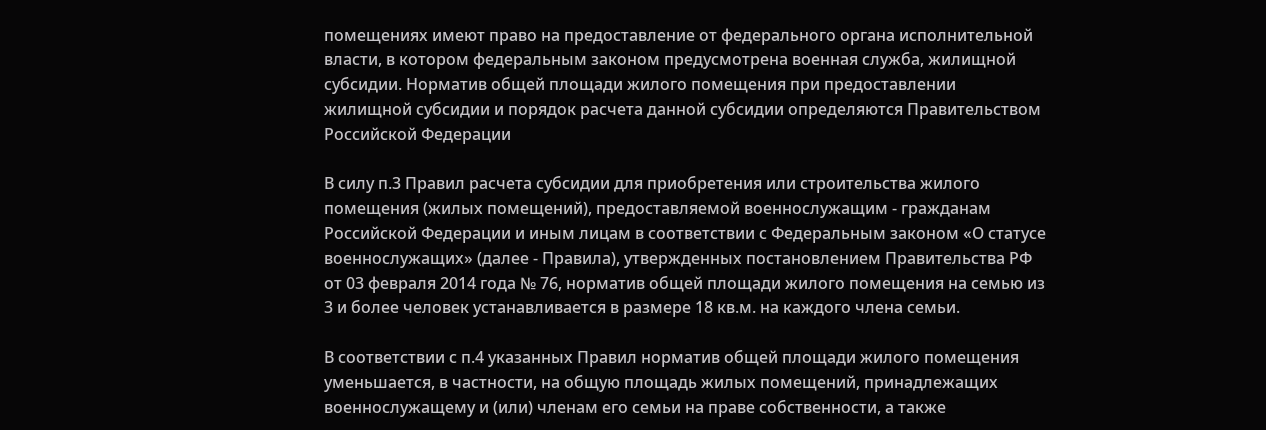помещениях имеют право на предоставление от федерального органа исполнительной власти, в котором федеральным законом предусмотрена военная служба, жилищной субсидии. Норматив общей площади жилого помещения при предоставлении жилищной субсидии и порядок расчета данной субсидии определяются Правительством Российской Федерации

В силу п.3 Правил расчета субсидии для приобретения или строительства жилого помещения (жилых помещений), предоставляемой военнослужащим - гражданам Российской Федерации и иным лицам в соответствии с Федеральным законом «О статусе военнослужащих» (далее - Правила), утвержденных постановлением Правительства РФ от 03 февраля 2014 года № 76, норматив общей площади жилого помещения на семью из 3 и более человек устанавливается в размере 18 кв.м. на каждого члена семьи.

В соответствии с п.4 указанных Правил норматив общей площади жилого помещения уменьшается, в частности, на общую площадь жилых помещений, принадлежащих военнослужащему и (или) членам его семьи на праве собственности, а также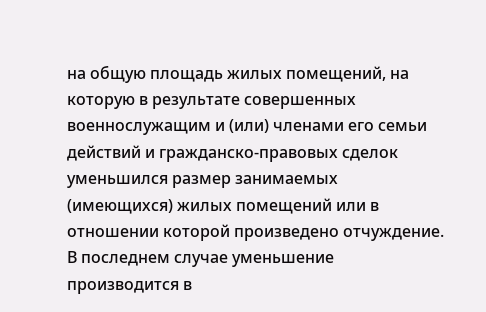на общую площадь жилых помещений, на которую в результате совершенных военнослужащим и (или) членами его семьи действий и гражданско-правовых сделок уменьшился размер занимаемых (имеющихся) жилых помещений или в отношении которой произведено отчуждение. В последнем случае уменьшение производится в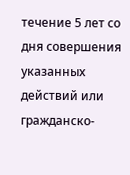течение 5 лет со дня совершения указанных действий или гражданско-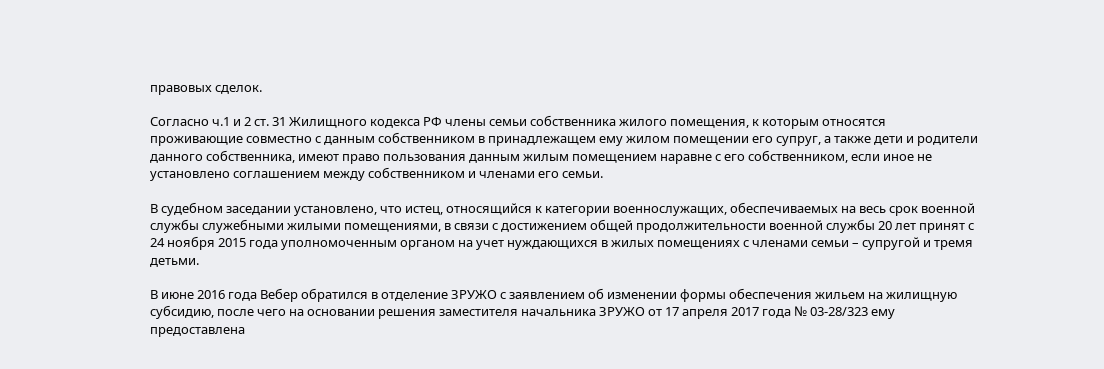правовых сделок.

Согласно ч.1 и 2 ст. 31 Жилищного кодекса РФ члены семьи собственника жилого помещения, к которым относятся проживающие совместно с данным собственником в принадлежащем ему жилом помещении его супруг, а также дети и родители данного собственника, имеют право пользования данным жилым помещением наравне с его собственником, если иное не установлено соглашением между собственником и членами его семьи.

В судебном заседании установлено, что истец, относящийся к категории военнослужащих, обеспечиваемых на весь срок военной службы служебными жилыми помещениями, в связи с достижением общей продолжительности военной службы 20 лет принят с 24 ноября 2015 года уполномоченным органом на учет нуждающихся в жилых помещениях с членами семьи – супругой и тремя детьми.

В июне 2016 года Вебер обратился в отделение ЗРУЖО с заявлением об изменении формы обеспечения жильем на жилищную субсидию, после чего на основании решения заместителя начальника ЗРУЖО от 17 апреля 2017 года № 03-28/323 ему предоставлена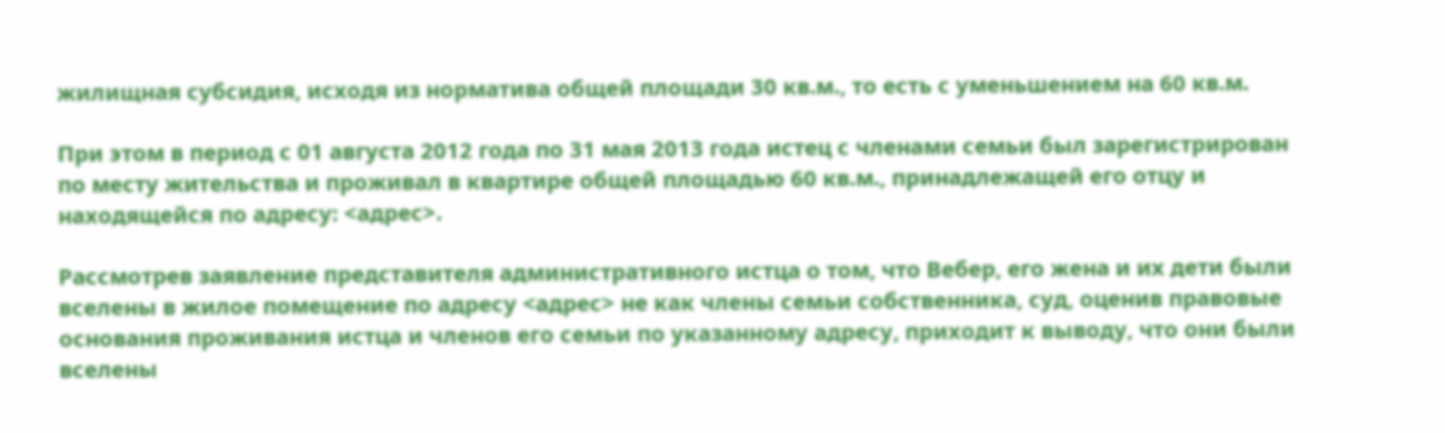жилищная субсидия, исходя из норматива общей площади 30 кв.м., то есть с уменьшением на 60 кв.м.

При этом в период с 01 августа 2012 года по 31 мая 2013 года истец с членами семьи был зарегистрирован по месту жительства и проживал в квартире общей площадью 60 кв.м., принадлежащей его отцу и находящейся по адресу: <адрес>.

Рассмотрев заявление представителя административного истца о том, что Вебер, его жена и их дети были вселены в жилое помещение по адресу <адрес> не как члены семьи собственника, суд, оценив правовые основания проживания истца и членов его семьи по указанному адресу, приходит к выводу, что они были вселены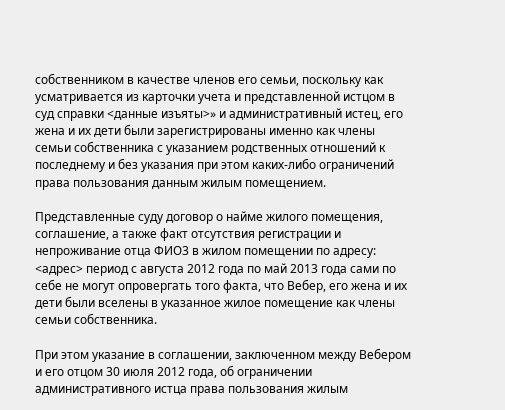собственником в качестве членов его семьи, поскольку как усматривается из карточки учета и представленной истцом в суд справки <данные изъяты>» и административный истец, его жена и их дети были зарегистрированы именно как члены семьи собственника с указанием родственных отношений к последнему и без указания при этом каких-либо ограничений права пользования данным жилым помещением.

Представленные суду договор о найме жилого помещения, соглашение, а также факт отсутствия регистрации и непроживание отца ФИО3 в жилом помещении по адресу: <адрес> период с августа 2012 года по май 2013 года сами по себе не могут опровергать того факта, что Вебер, его жена и их дети были вселены в указанное жилое помещение как члены семьи собственника.

При этом указание в соглашении, заключенном между Вебером и его отцом 30 июля 2012 года, об ограничении административного истца права пользования жилым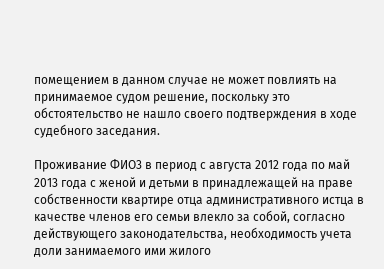помещением в данном случае не может повлиять на принимаемое судом решение, поскольку это обстоятельство не нашло своего подтверждения в ходе судебного заседания.

Проживание ФИО3 в период с августа 2012 года по май 2013 года с женой и детьми в принадлежащей на праве собственности квартире отца административного истца в качестве членов его семьи влекло за собой, согласно действующего законодательства, необходимость учета доли занимаемого ими жилого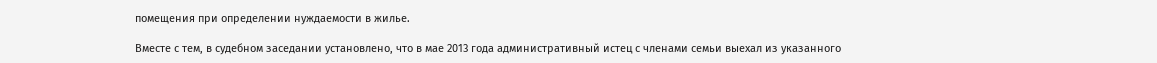помещения при определении нуждаемости в жилье.

Вместе с тем, в судебном заседании установлено, что в мае 2013 года административный истец с членами семьи выехал из указанного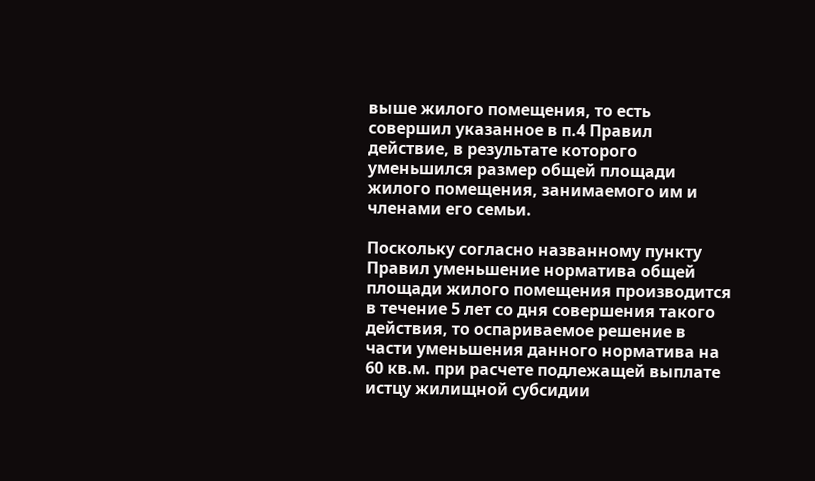выше жилого помещения, то есть совершил указанное в п.4 Правил действие, в результате которого уменьшился размер общей площади жилого помещения, занимаемого им и членами его семьи.

Поскольку согласно названному пункту Правил уменьшение норматива общей площади жилого помещения производится в течение 5 лет со дня совершения такого действия, то оспариваемое решение в части уменьшения данного норматива на 60 кв.м. при расчете подлежащей выплате истцу жилищной субсидии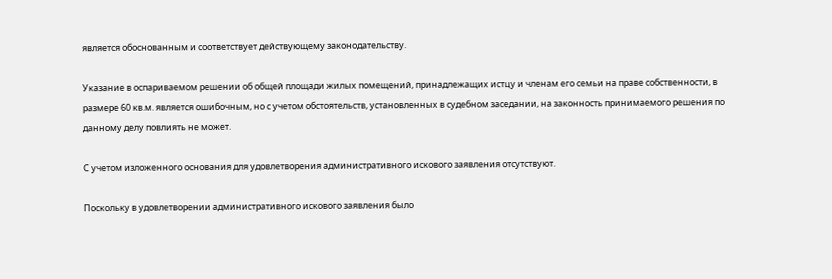является обоснованным и соответствует действующему законодательству.

Указание в оспариваемом решении об общей площади жилых помещений, принадлежащих истцу и членам его семьи на праве собственности, в размере 60 кв.м. является ошибочным, но с учетом обстоятельств, установленных в судебном заседании, на законность принимаемого решения по данному делу повлиять не может.

С учетом изложенного основания для удовлетворения административного искового заявления отсутствуют.

Поскольку в удовлетворении административного искового заявления было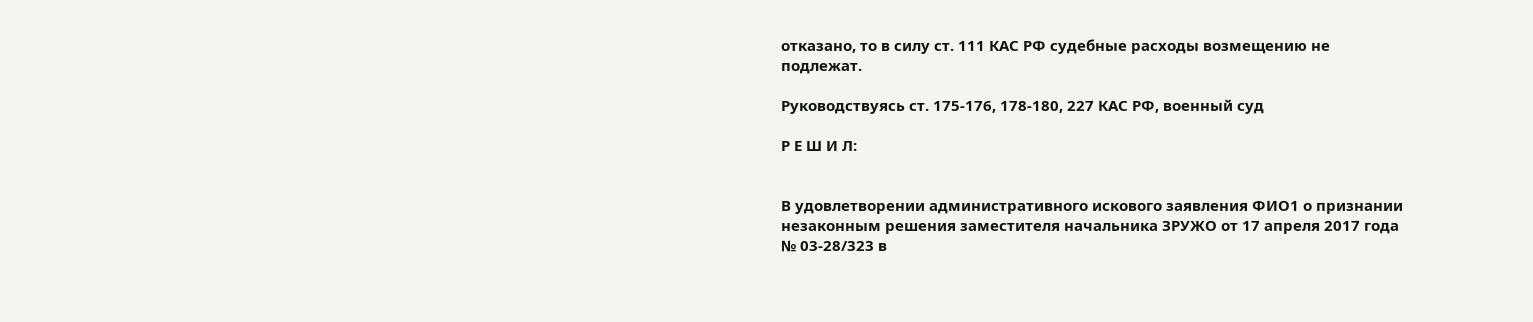отказано, то в силу ст. 111 КАС РФ судебные расходы возмещению не подлежат.

Руководствуясь ст. 175-176, 178-180, 227 КАС РФ, военный суд

Р Е Ш И Л:


В удовлетворении административного искового заявления ФИО1 о признании незаконным решения заместителя начальника ЗРУЖО от 17 апреля 2017 года № 03-28/323 в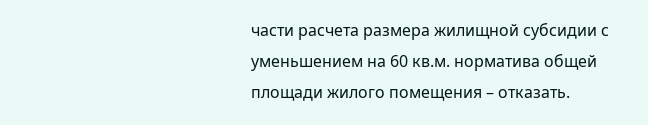части расчета размера жилищной субсидии с уменьшением на 60 кв.м. норматива общей площади жилого помещения – отказать.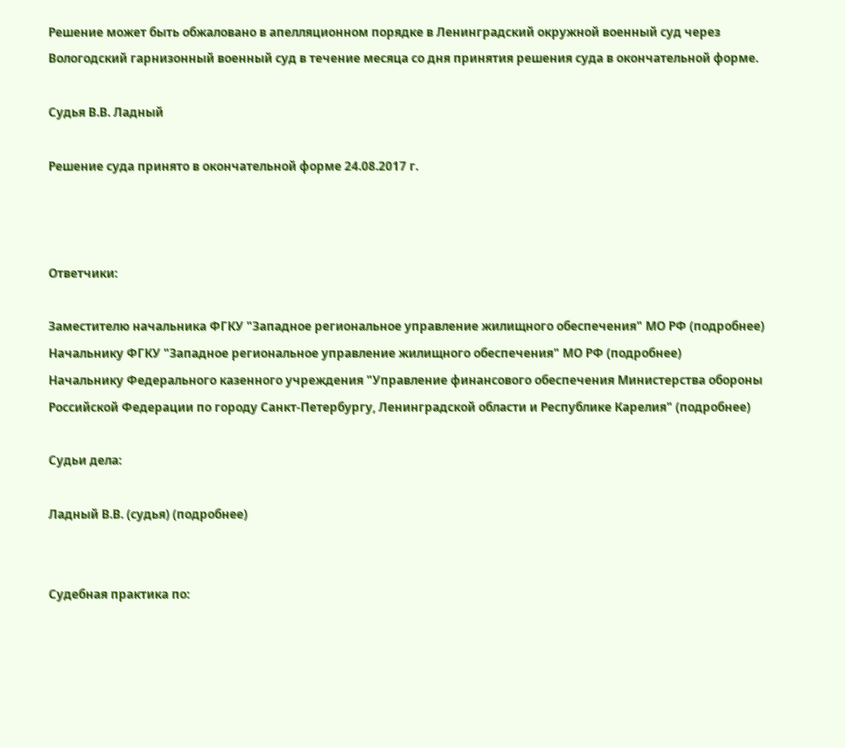Решение может быть обжаловано в апелляционном порядке в Ленинградский окружной военный суд через Вологодский гарнизонный военный суд в течение месяца со дня принятия решения суда в окончательной форме.

Судья В.В. Ладный

Решение суда принято в окончательной форме 24.08.2017 г.



Ответчики:

Заместителю начальника ФГКУ "Западное региональное управление жилищного обеспечения" МО РФ (подробнее)
Начальнику ФГКУ "Западное региональное управление жилищного обеспечения" МО РФ (подробнее)
Начальнику Федерального казенного учреждения "Управление финансового обеспечения Министерства обороны Российской Федерации по городу Санкт-Петербургу, Ленинградской области и Республике Карелия" (подробнее)

Судьи дела:

Ладный В.В. (судья) (подробнее)


Судебная практика по: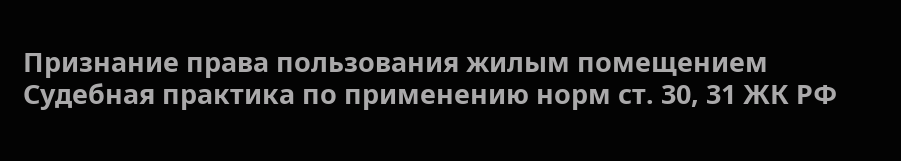Признание права пользования жилым помещением
Судебная практика по применению норм ст. 30, 31 ЖК РФ